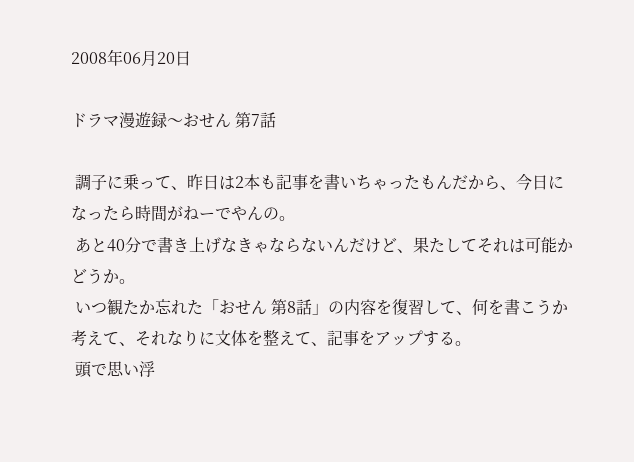2008年06月20日

ドラマ漫遊録〜おせん 第7話

 調子に乗って、昨日は2本も記事を書いちゃったもんだから、今日になったら時間がねーでやんの。
 あと40分で書き上げなきゃならないんだけど、果たしてそれは可能かどうか。
 いつ観たか忘れた「おせん 第8話」の内容を復習して、何を書こうか考えて、それなりに文体を整えて、記事をアップする。
 頭で思い浮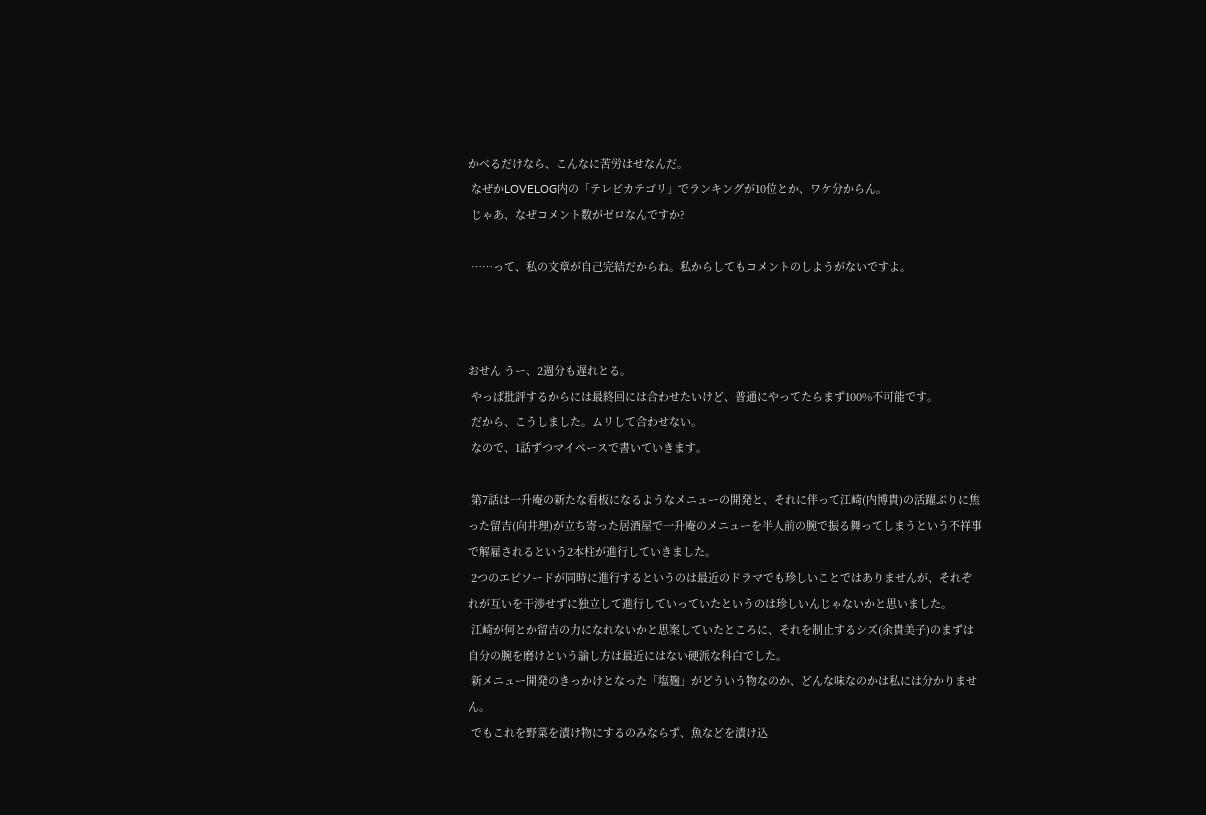かべるだけなら、こんなに苦労はせなんだ。
 なぜかLOVELOG内の「テレビカテゴリ」でランキングが10位とか、ワケ分からん。
 じゃあ、なぜコメント数がゼロなんですか?

 ……って、私の文章が自己完結だからね。私からしてもコメントのしようがないですよ。



おせん うー、2週分も遅れとる。
 やっぱ批評するからには最終回には合わせたいけど、普通にやってたらまず100%不可能です。
 だから、こうしました。ムリして合わせない。
 なので、1話ずつマイペースで書いていきます。

 第7話は一升庵の新たな看板になるようなメニューの開発と、それに伴って江崎(内博貴)の活躍ぶりに焦った留吉(向井理)が立ち寄った居酒屋で一升庵のメニューを半人前の腕で振る舞ってしまうという不祥事で解雇されるという2本柱が進行していきました。
 2つのエピソードが同時に進行するというのは最近のドラマでも珍しいことではありませんが、それぞれが互いを干渉せずに独立して進行していっていたというのは珍しいんじゃないかと思いました。
 江崎が何とか留吉の力になれないかと思案していたところに、それを制止するシズ(余貴美子)のまずは自分の腕を磨けという諭し方は最近にはない硬派な科白でした。
 新メニュー開発のきっかけとなった「塩麹」がどういう物なのか、どんな味なのかは私には分かりません。
 でもこれを野菜を漬け物にするのみならず、魚などを漬け込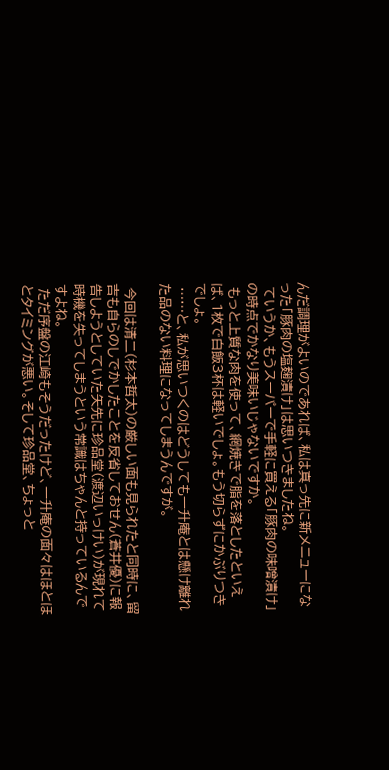んだ調理がよいのであれば、私は真っ先に新メニューになった「豚肉の塩麹漬け」は思いつきましたね。
 ていうか、もうスーパーで手軽に買える「豚肉の味噌漬け」の時点でかなり美味いじゃないですか。
 もっと上質な肉を使って、網焼きで脂を落としたといえば、1枚で白飯3杯は軽いでしょ。もう切らずにかぶりつきでしょ。
 ……と、私が思いつくのはどうしても一升庵とは懸け離れた品のない料理になってしまうんですが。

 今回は清二(杉本哲太)の厳しい面も見られたと同時に、留吉も自らのしでかしたことを反省しておせん(蒼井優)に報告しようとしていた矢先に珍品堂(渡辺いっけい)が現れて時機を失ってしまうという常識はちゃんと持っているんですよね。
 ただ序盤の江崎もそうだったけど、一升庵の面々はほとほとタイミングが悪い。そして珍品堂、ちょっと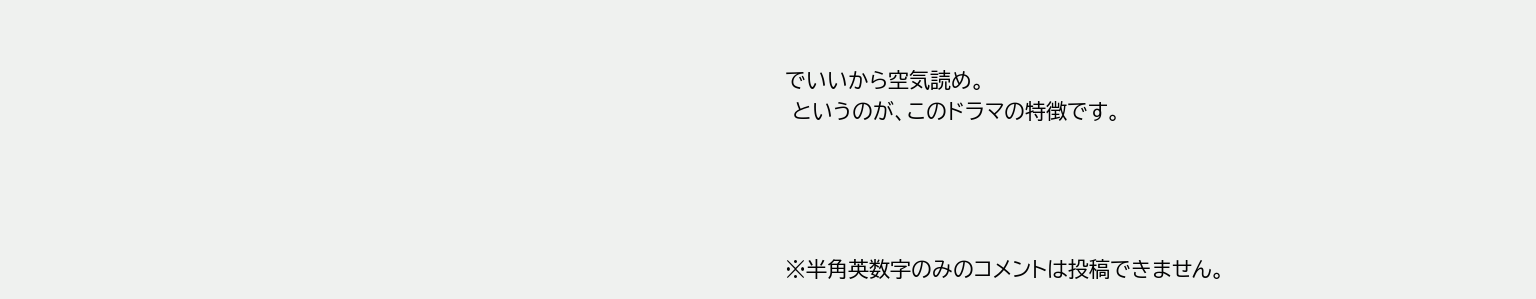でいいから空気読め。
 というのが、このドラマの特徴です。




※半角英数字のみのコメントは投稿できません。